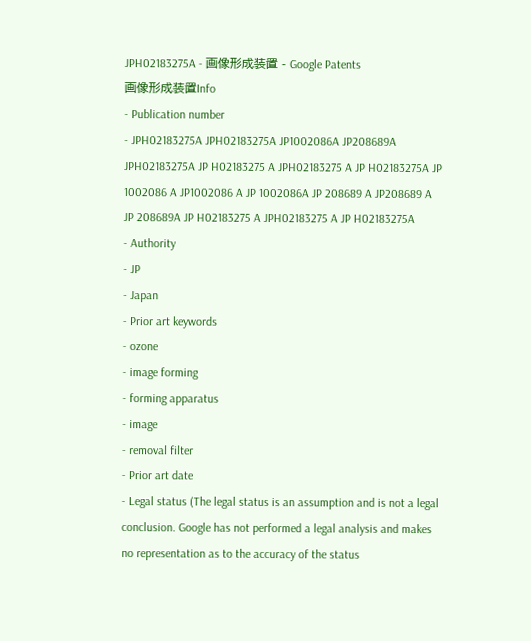JPH02183275A - 画像形成装置 - Google Patents
画像形成装置Info
- Publication number
- JPH02183275A JPH02183275A JP1002086A JP208689A JPH02183275A JP H02183275 A JPH02183275 A JP H02183275A JP 1002086 A JP1002086 A JP 1002086A JP 208689 A JP208689 A JP 208689A JP H02183275 A JPH02183275 A JP H02183275A
- Authority
- JP
- Japan
- Prior art keywords
- ozone
- image forming
- forming apparatus
- image
- removal filter
- Prior art date
- Legal status (The legal status is an assumption and is not a legal conclusion. Google has not performed a legal analysis and makes no representation as to the accuracy of the status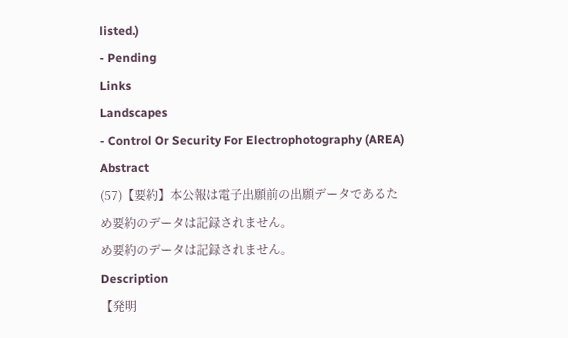listed.)
- Pending
Links
Landscapes
- Control Or Security For Electrophotography (AREA)
Abstract
(57)【要約】本公報は電子出願前の出願データであるた
め要約のデータは記録されません。
め要約のデータは記録されません。
Description
【発明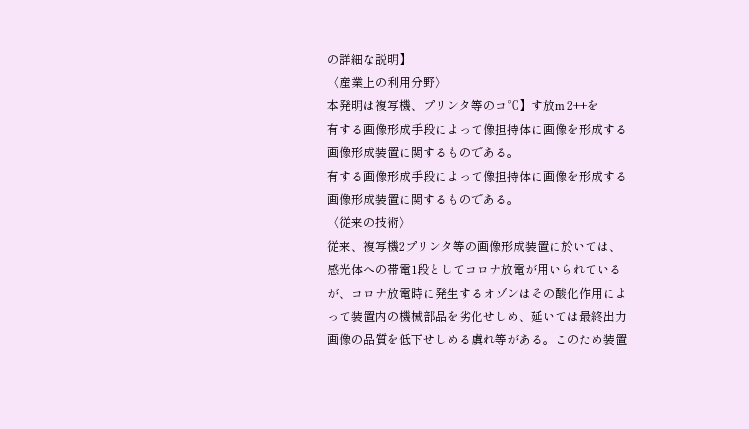の詳細な説明】
〈産業上の利用分野〉
本発明は複写機、プリンタ等のコ℃】す放m 2++を
有する画像形成手段によって像担持体に画像を形成する
画像形成装置に関するものである。
有する画像形成手段によって像担持体に画像を形成する
画像形成装置に関するものである。
〈従来の技術〉
従来、複写機2プリンタ等の画像形成装置に於いては、
感光体への帯電1段としてコロナ放電が用いられている
が、コロナ放電時に発生するオゾンはその酸化作用によ
って装置内の機械部品を劣化せしめ、延いては最終出力
画像の品質を低下せしめる虞れ等がある。このため装置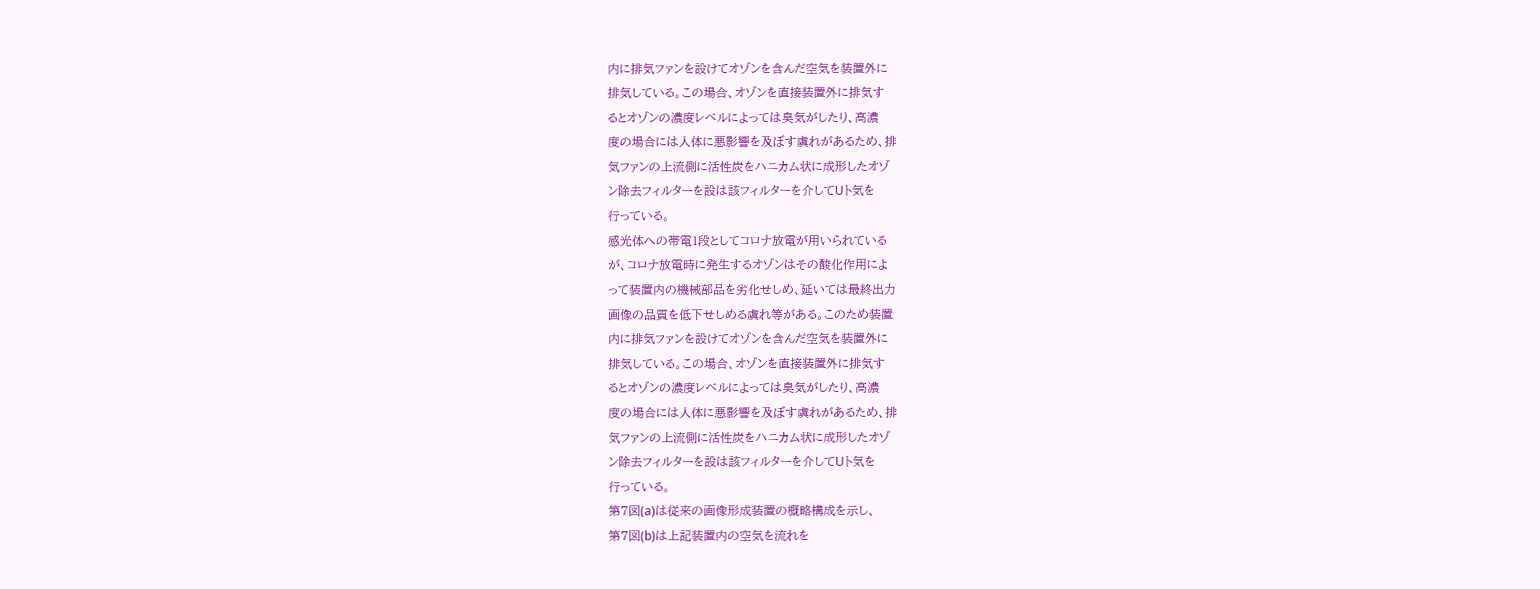内に排気ファンを設けてオゾンを含んだ空気を装置外に
排気している。この場合、オゾンを直接装置外に排気す
るとオゾンの濃度レベルによっては臭気がしたり、高濃
度の場合には人体に悪影響を及ぼす虞れがあるため、排
気ファンの上流側に活性炭をハニカム状に成形したオゾ
ン除去フィルターを設は該フィルターを介してUト気を
行っている。
感光体への帯電1段としてコロナ放電が用いられている
が、コロナ放電時に発生するオゾンはその酸化作用によ
って装置内の機械部品を劣化せしめ、延いては最終出力
画像の品質を低下せしめる虞れ等がある。このため装置
内に排気ファンを設けてオゾンを含んだ空気を装置外に
排気している。この場合、オゾンを直接装置外に排気す
るとオゾンの濃度レベルによっては臭気がしたり、高濃
度の場合には人体に悪影響を及ぼす虞れがあるため、排
気ファンの上流側に活性炭をハニカム状に成形したオゾ
ン除去フィルターを設は該フィルターを介してUト気を
行っている。
第7図(a)は従来の画像形成装置の概略構成を示し、
第7図(b)は上記装置内の空気を流れを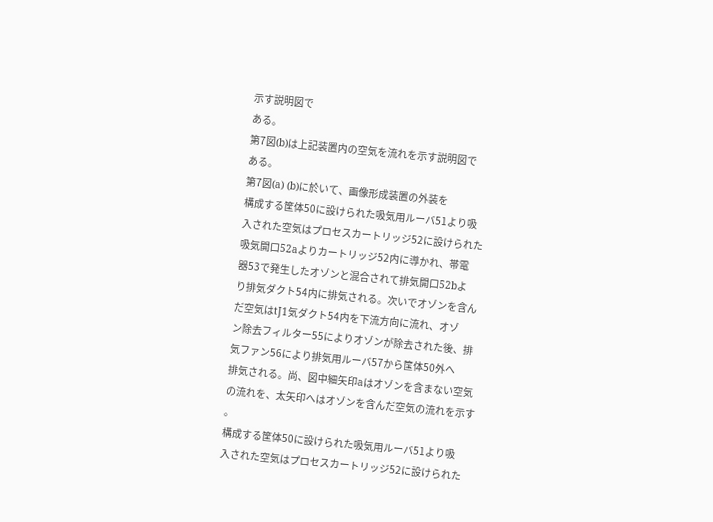示す説明図で
ある。
第7図(b)は上記装置内の空気を流れを示す説明図で
ある。
第7図(a) (b)に於いて、画像形成装置の外装を
構成する筐体50に設けられた吸気用ルーバ51より吸
入された空気はプロセスカートリッジ52に設けられた
吸気開口52aよりカートリッジ52内に導かれ、帯電
器53で発生したオゾンと混合されて排気開口52bよ
り排気ダクト54内に排気される。次いでオゾンを含ん
だ空気はtJ1気ダクト54内を下流方向に流れ、オゾ
ン除去フィルター55によりオゾンが除去された後、排
気ファン56により排気用ルーバ57から筺体50外へ
排気される。尚、図中細矢印aはオゾンを含まない空気
の流れを、太矢印へはオゾンを含んだ空気の流れを示す
。
構成する筐体50に設けられた吸気用ルーバ51より吸
入された空気はプロセスカートリッジ52に設けられた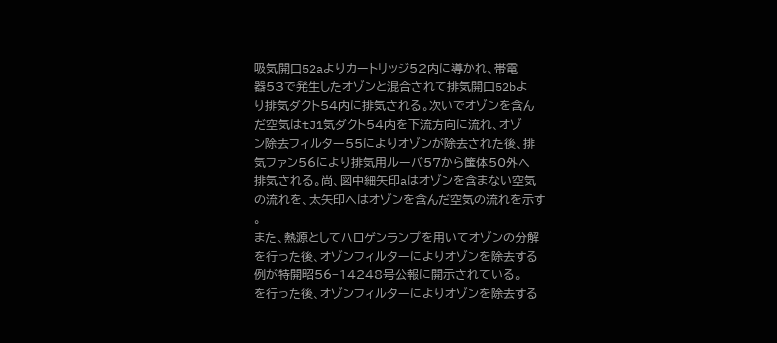吸気開口52aよりカートリッジ52内に導かれ、帯電
器53で発生したオゾンと混合されて排気開口52bよ
り排気ダクト54内に排気される。次いでオゾンを含ん
だ空気はtJ1気ダクト54内を下流方向に流れ、オゾ
ン除去フィルター55によりオゾンが除去された後、排
気ファン56により排気用ルーバ57から筺体50外へ
排気される。尚、図中細矢印aはオゾンを含まない空気
の流れを、太矢印へはオゾンを含んだ空気の流れを示す
。
また、熱源としてハロゲンランプを用いてオゾンの分解
を行った後、オゾンフィルターによりオゾンを除去する
例が特開昭56−14248号公報に開示されている。
を行った後、オゾンフィルターによりオゾンを除去する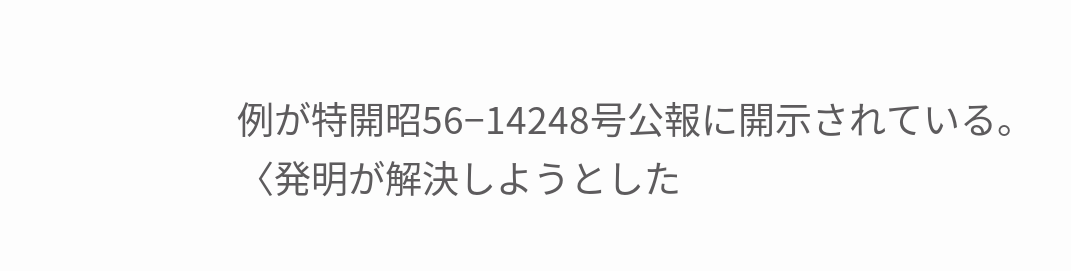例が特開昭56−14248号公報に開示されている。
〈発明が解決しようとした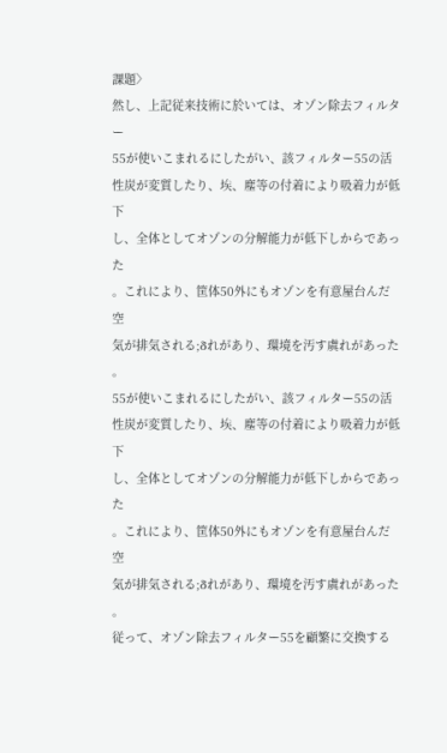課題〉
然し、上記従来技術に於いては、オゾン除去フィルター
55が使いこまれるにしたがい、該フィルター55の活
性炭が変質したり、埃、塵等の付着により吸着力が低下
し、全体としてオゾンの分解能力が低下しからであった
。これにより、筐体50外にもオゾンを有意屋台んだ空
気が排気される;δれがあり、環境を汚す虞れがあった
。
55が使いこまれるにしたがい、該フィルター55の活
性炭が変質したり、埃、塵等の付着により吸着力が低下
し、全体としてオゾンの分解能力が低下しからであった
。これにより、筐体50外にもオゾンを有意屋台んだ空
気が排気される;δれがあり、環境を汚す虞れがあった
。
従って、オゾン除去フィルター55を顧繁に交換する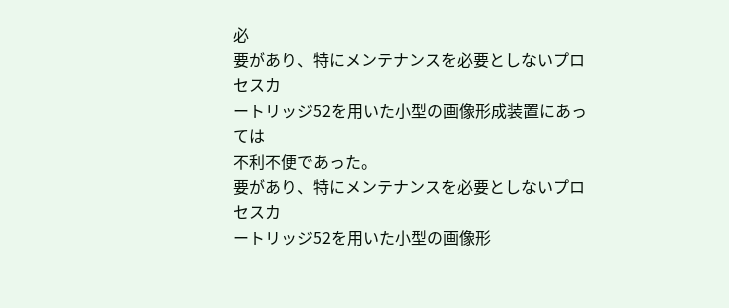必
要があり、特にメンテナンスを必要としないプロセスカ
ートリッジ52を用いた小型の画像形成装置にあっては
不利不便であった。
要があり、特にメンテナンスを必要としないプロセスカ
ートリッジ52を用いた小型の画像形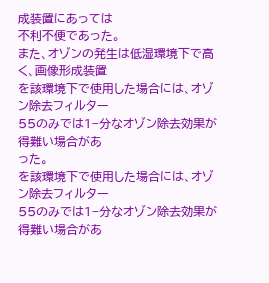成装置にあっては
不利不便であった。
また、オゾンの発生は低湿環境下で高く、画像形成装置
を該環境下で使用した場合には、オゾン除去フィルター
55のみでは1−分なオゾン除去効果が得難い場合があ
った。
を該環境下で使用した場合には、オゾン除去フィルター
55のみでは1−分なオゾン除去効果が得難い場合があ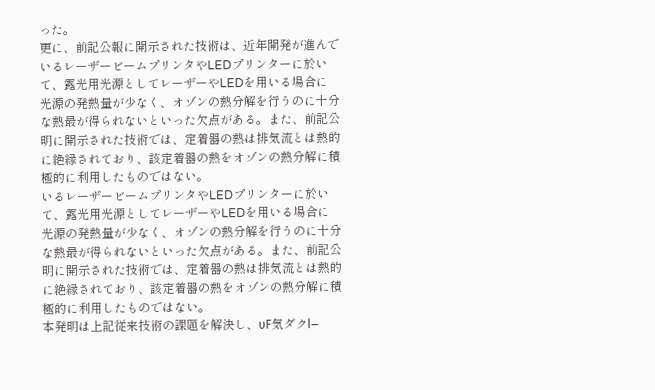った。
更に、前記公報に開示された技術は、近年開発が進んで
いるレーザービームプリンタやLEDプリンターに於い
て、露光用光源としてレーザーやLEDを用いる場合に
光源の発熱量が少なく、オゾンの熱分解を行うのに十分
な熱最が得られないといった欠点がある。また、前記公
明に開示された技術では、定着器の熱は排気流とは熱的
に絶縁されており、該定着器の熱をオゾンの熱分解に積
極的に利用したものではない。
いるレーザービームプリンタやLEDプリンターに於い
て、露光用光源としてレーザーやLEDを用いる場合に
光源の発熱量が少なく、オゾンの熱分解を行うのに十分
な熱最が得られないといった欠点がある。また、前記公
明に開示された技術では、定着器の熱は排気流とは熱的
に絶縁されており、該定着器の熱をオゾンの熱分解に積
極的に利用したものではない。
本発明は上記従来技術の課題を解決し、υF気ダクl−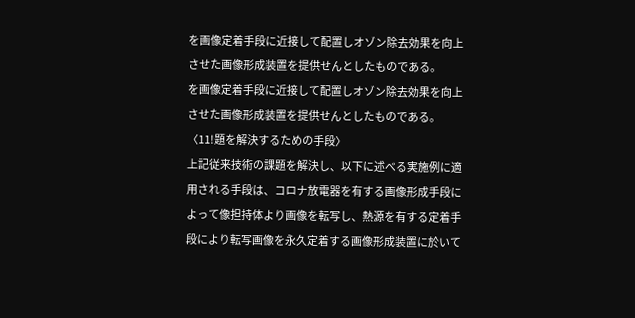を画像定着手段に近接して配置しオゾン除去効果を向上
させた画像形成装置を提供せんとしたものである。
を画像定着手段に近接して配置しオゾン除去効果を向上
させた画像形成装置を提供せんとしたものである。
〈11!題を解決するための手段〉
上記従来技術の課題を解決し、以下に述べる実施例に適
用される手段は、コロナ放電器を有する画像形成手段に
よって像担持体より画像を転写し、熱源を有する定着手
段により転写画像を永久定着する画像形成装置に於いて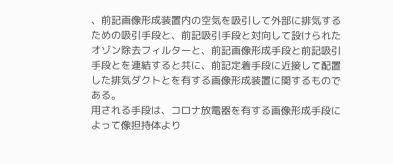、前記画像形成装置内の空気を吸引して外部に排気する
ための吸引手段と、前記吸引手段と対向して設けられた
オゾン除去フィルターと、前記画像形成手段と前記吸引
手段とを連結すると共に、前記定着手段に近接して配置
した排気ダクトとを有する画像形成装置に関するもので
ある。
用される手段は、コロナ放電器を有する画像形成手段に
よって像担持体より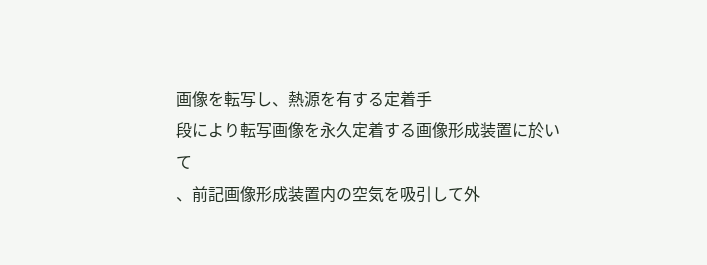画像を転写し、熱源を有する定着手
段により転写画像を永久定着する画像形成装置に於いて
、前記画像形成装置内の空気を吸引して外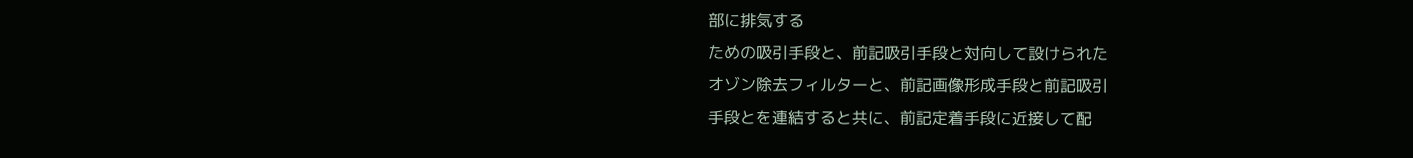部に排気する
ための吸引手段と、前記吸引手段と対向して設けられた
オゾン除去フィルターと、前記画像形成手段と前記吸引
手段とを連結すると共に、前記定着手段に近接して配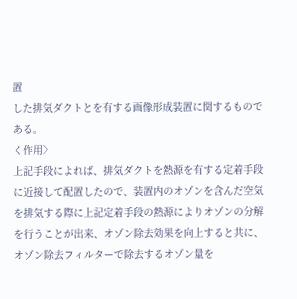置
した排気ダクトとを有する画像形成装置に関するもので
ある。
く作用〉
上記手段によれば、排気ダクトを熱源を有する定着手段
に近接して配置したので、装置内のオゾンを含んだ空気
を排気する際に上記定着手段の熱源によりオゾンの分解
を行うことが出来、オゾン除去効果を向上すると共に、
オゾン除去フィルターで除去するオゾン量を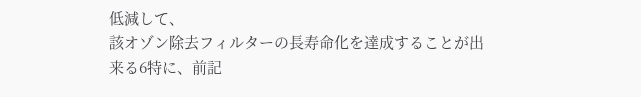低減して、
該オゾン除去フィルターの長寿命化を達成することが出
来る6特に、前記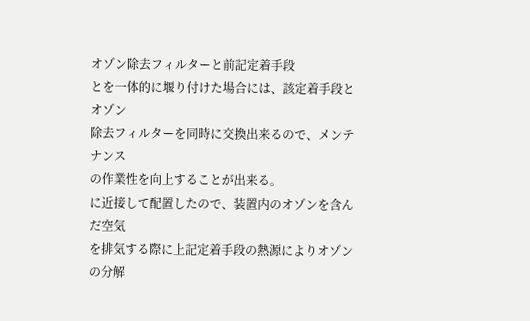オゾン除去フィルターと前記定着手段
とを一体的に堰り付けた場合には、該定着手段とオゾン
除去フィルターを同時に交換出来るので、メンテナンス
の作業性を向上することが出来る。
に近接して配置したので、装置内のオゾンを含んだ空気
を排気する際に上記定着手段の熱源によりオゾンの分解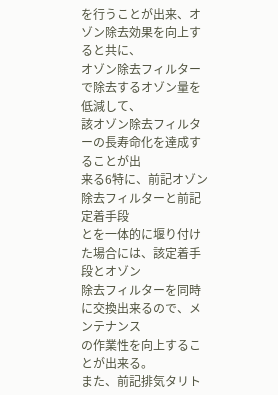を行うことが出来、オゾン除去効果を向上すると共に、
オゾン除去フィルターで除去するオゾン量を低減して、
該オゾン除去フィルターの長寿命化を達成することが出
来る6特に、前記オゾン除去フィルターと前記定着手段
とを一体的に堰り付けた場合には、該定着手段とオゾン
除去フィルターを同時に交換出来るので、メンテナンス
の作業性を向上することが出来る。
また、前記排気タリト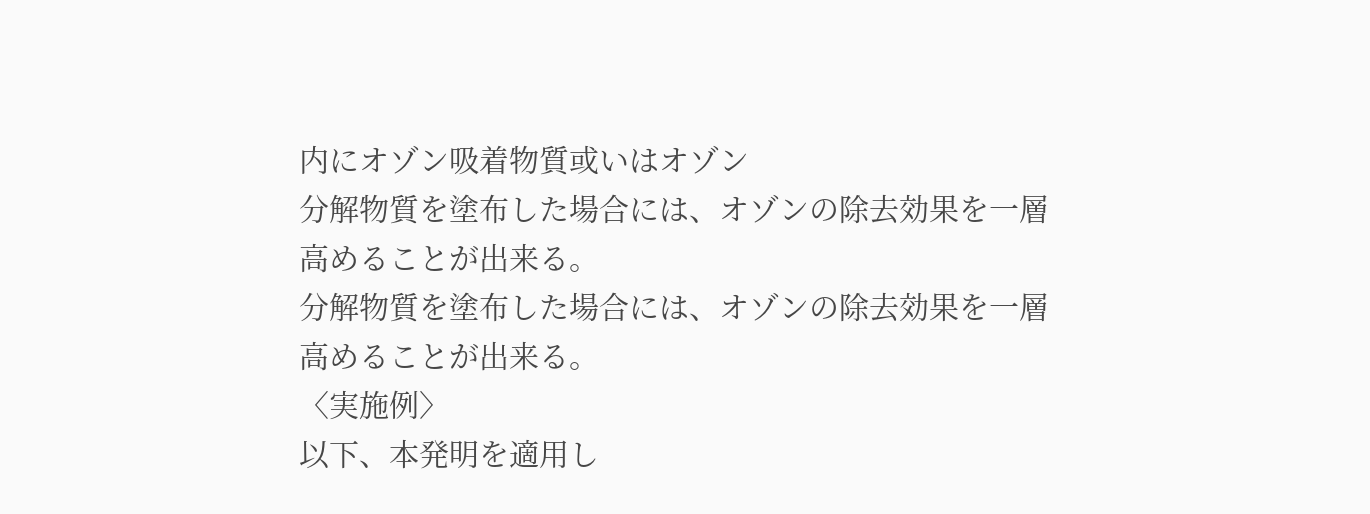内にオゾン吸着物質或いはオゾン
分解物質を塗布した場合には、オゾンの除去効果を一層
高めることが出来る。
分解物質を塗布した場合には、オゾンの除去効果を一層
高めることが出来る。
〈実施例〉
以下、本発明を適用し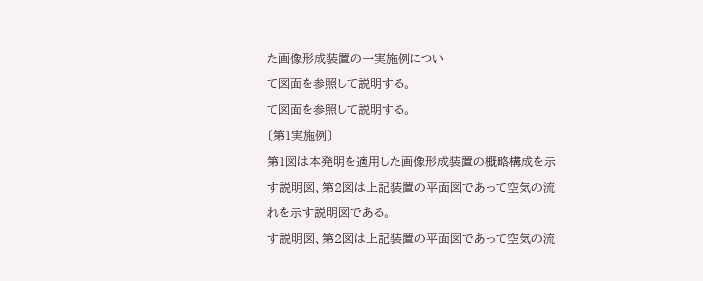た画像形成装置の一実施例につい
て図面を参照して説明する。
て図面を参照して説明する。
〔第1実施例〕
第1図は本発明を適用した画像形成装置の概略構成を示
す説明図、第2図は上記装置の平面図であって空気の流
れを示す説明図である。
す説明図、第2図は上記装置の平面図であって空気の流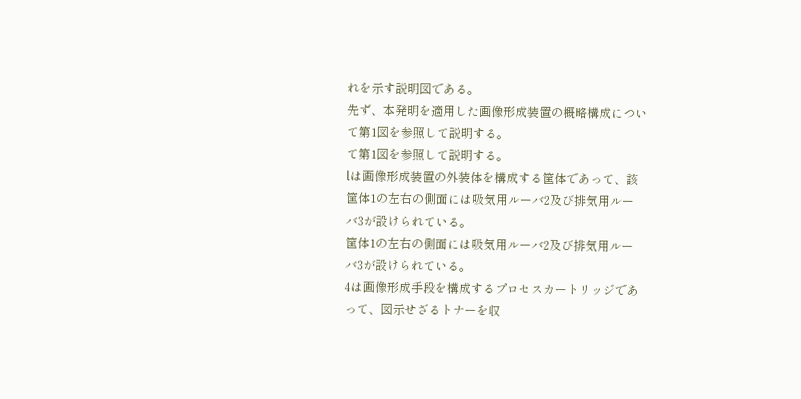れを示す説明図である。
先ず、本発明を適用した画像形成装置の概略構成につい
て第1図を参照して説明する。
て第1図を参照して説明する。
lは画像形成装置の外装体を構成する筐体であって、該
筐体1の左右の側面には吸気用ルーバ2及び排気用ルー
バ3が設けられている。
筐体1の左右の側面には吸気用ルーバ2及び排気用ルー
バ3が設けられている。
4は画像形成手段を構成するプロセスカートリッジであ
って、図示せざるトナーを収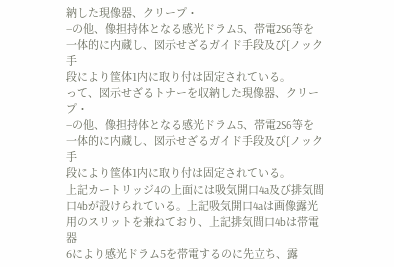納した現像器、クリープ・
−の他、像担持体となる感光ドラム5、帯電2S6等を
一体的に内蔵し、図示せざるガイド手段及び[ノック手
段により筺体1内に取り付は固定されている。
って、図示せざるトナーを収納した現像器、クリープ・
−の他、像担持体となる感光ドラム5、帯電2S6等を
一体的に内蔵し、図示せざるガイド手段及び[ノック手
段により筺体1内に取り付は固定されている。
上記カートリッジ4の上面には吸気開口4a及び排気間
口4bが設けられている。上記吸気開口4aは画像露光
用のスリットを兼ねており、上記排気間口4bは帯電器
6により感光ドラム5を帯電するのに先立ち、露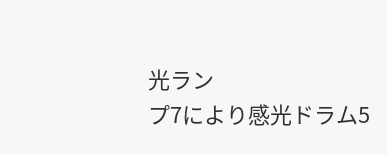光ラン
プ7により感光ドラム5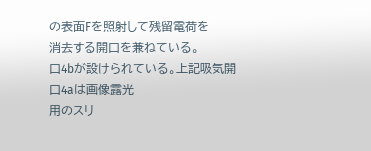の表面Fを照射して残留電荷を
消去する開口を兼ねている。
口4bが設けられている。上記吸気開口4aは画像露光
用のスリ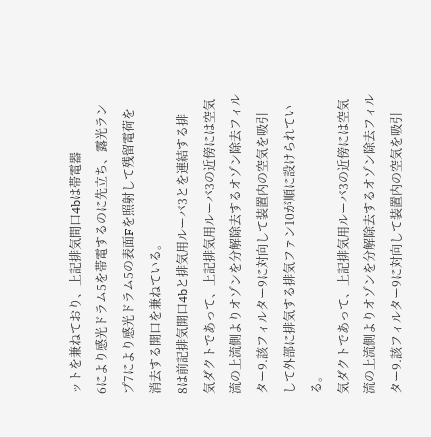ットを兼ねており、上記排気間口4bは帯電器
6により感光ドラム5を帯電するのに先立ち、露光ラン
プ7により感光ドラム5の表面Fを照射して残留電荷を
消去する開口を兼ねている。
8は前記排気開口4bと排気用ルーバ3とを連結する排
気ダクトであって、上記排気用ルーバ3の近傍には空気
流の上流側よりオゾンを分解除去するオゾン除去フィル
ター9.該フィルター9に対向して装置内の空気を吸引
して外部に排気する排気ファン10が順に設けられてい
る。
気ダクトであって、上記排気用ルーバ3の近傍には空気
流の上流側よりオゾンを分解除去するオゾン除去フィル
ター9.該フィルター9に対向して装置内の空気を吸引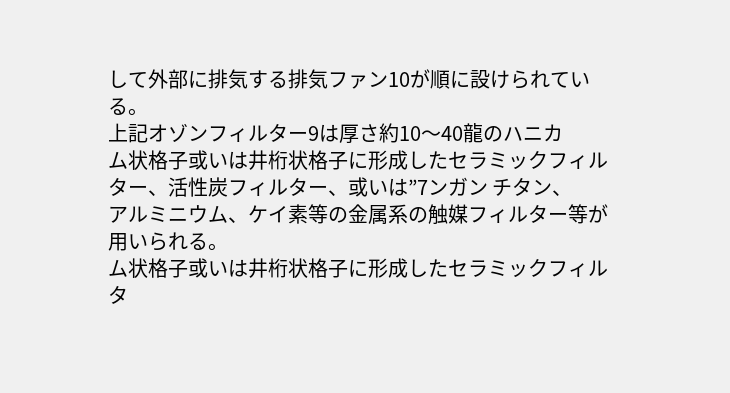して外部に排気する排気ファン10が順に設けられてい
る。
上記オゾンフィルター9は厚さ約10〜40龍のハニカ
ム状格子或いは井桁状格子に形成したセラミックフィル
ター、活性炭フィルター、或いは”7ンガン チタン、
アルミニウム、ケイ素等の金属系の触媒フィルター等が
用いられる。
ム状格子或いは井桁状格子に形成したセラミックフィル
タ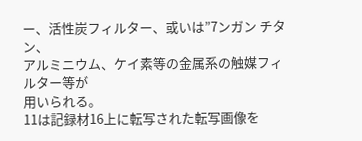ー、活性炭フィルター、或いは”7ンガン チタン、
アルミニウム、ケイ素等の金属系の触媒フィルター等が
用いられる。
11は記録材16上に転写された転写画像を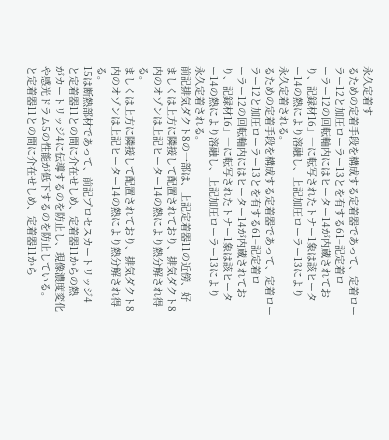永久定着す
るための定着手段を構成する定着器であって、定着ロー
ラー12と加圧ローラー13とを有する61−記定着ロ
ーラー12の回転軸内にはヒーター14が内蔵されてお
り、記録材16」―に転写されたトナー1象は該ヒータ
ー14の熱により溶融し、上記加圧ローラー13により
永久定着される。
るための定着手段を構成する定着器であって、定着ロー
ラー12と加圧ローラー13とを有する61−記定着ロ
ーラー12の回転軸内にはヒーター14が内蔵されてお
り、記録材16」―に転写されたトナー1象は該ヒータ
ー14の熱により溶融し、上記加圧ローラー13により
永久定着される。
前記排気ダクト8の一部は、上記定着器11の近傍、好
ましくは上方に隣接して配置されており、排気ダクト8
内のオゾンは上記ヒーター14の熱により熱分解され得
る。
ましくは上方に隣接して配置されており、排気ダクト8
内のオゾンは上記ヒーター14の熱により熱分解され得
る。
15は断熱部材であって、前記プロセスカートリッジ4
と定着器11との間に介在せしめ、定着器11からの熱
がカートリッジ4に伝導するのを防止し、現像濃度変化
や感光ドラム5の性能が低下するのを防止している。
と定着器11との間に介在せしめ、定着器11から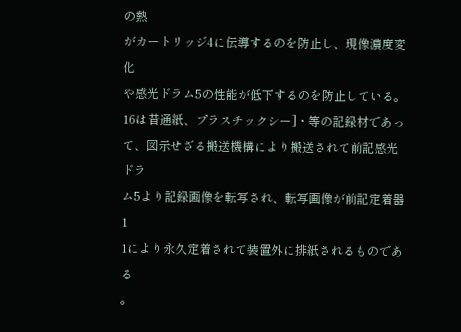の熱
がカートリッジ4に伝導するのを防止し、現像濃度変化
や感光ドラム5の性能が低下するのを防止している。
16は昔通紙、プラスチックシー]・等の記録材であっ
て、図示せざる搬送機構により搬送されて前記感光ドラ
ム5より記録画像を転写され、転写画像が前記定着器1
1により永久定着されて装置外に排紙されるものである
。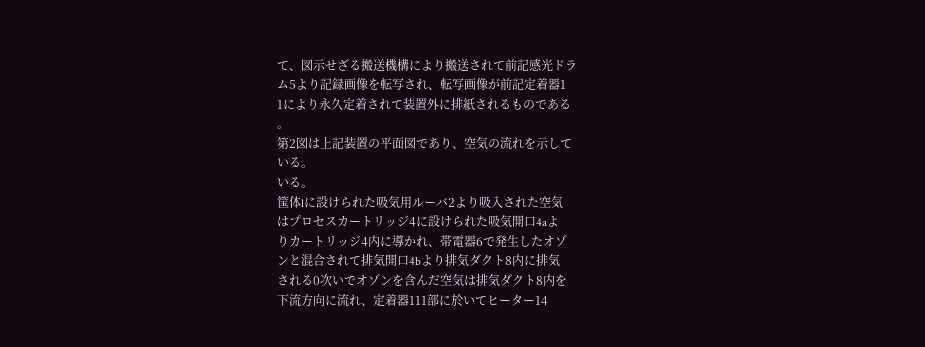て、図示せざる搬送機構により搬送されて前記感光ドラ
ム5より記録画像を転写され、転写画像が前記定着器1
1により永久定着されて装置外に排紙されるものである
。
第2図は上記装置の平面図であり、空気の流れを示して
いる。
いる。
筺体lに設けられた吸気用ルーバ2より吸入された空気
はプロセスカートリッジ4に設けられた吸気開口4aよ
りカートリッジ4内に導かれ、帯電器6で発生したオゾ
ンと混合されて排気開口4bより排気ダクト8内に排気
される0次いでオゾンを含んだ空気は排気ダクト8内を
下流方向に流れ、定着器111部に於いてヒーター14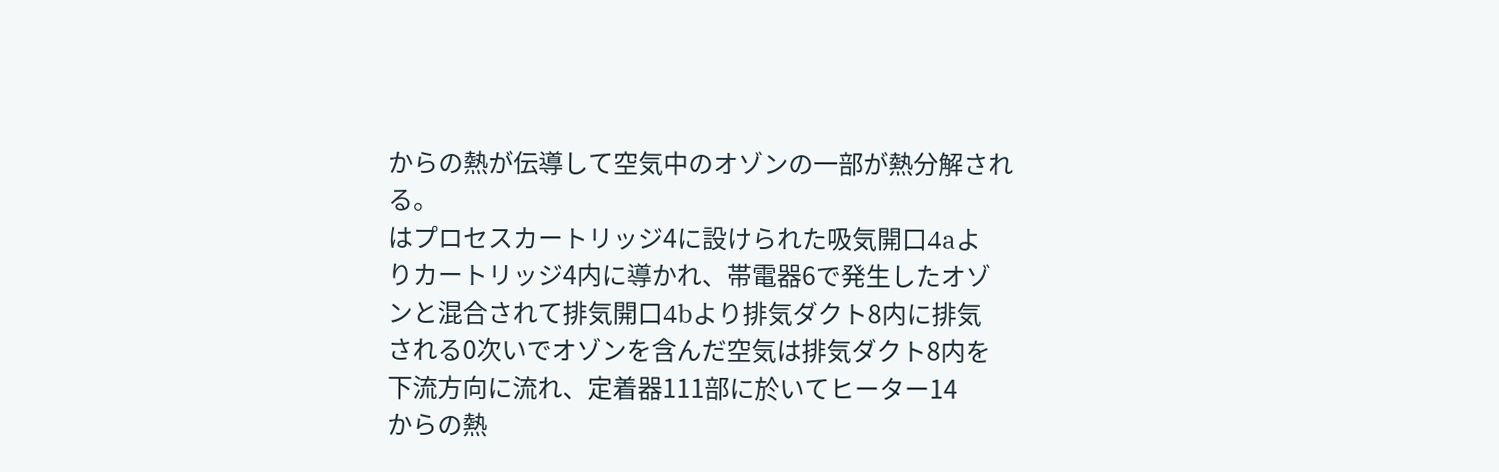からの熱が伝導して空気中のオゾンの一部が熱分解され
る。
はプロセスカートリッジ4に設けられた吸気開口4aよ
りカートリッジ4内に導かれ、帯電器6で発生したオゾ
ンと混合されて排気開口4bより排気ダクト8内に排気
される0次いでオゾンを含んだ空気は排気ダクト8内を
下流方向に流れ、定着器111部に於いてヒーター14
からの熱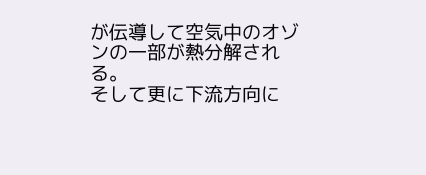が伝導して空気中のオゾンの一部が熱分解され
る。
そして更に下流方向に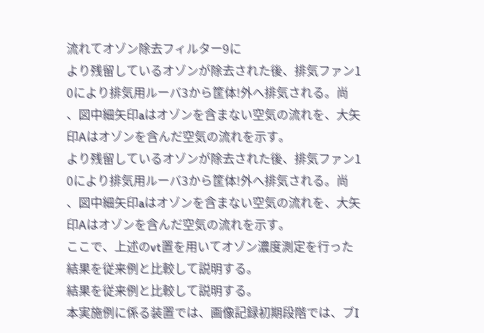流れてオゾン除去フィルター9に
より残留しているオゾンが除去された後、排気ファン1
0により排気用ルーバ3から筐体!外へ排気される。尚
、図中細矢印aはオゾンを含まない空気の流れを、大矢
印Aはオゾンを含んだ空気の流れを示す。
より残留しているオゾンが除去された後、排気ファン1
0により排気用ルーバ3から筐体!外へ排気される。尚
、図中細矢印aはオゾンを含まない空気の流れを、大矢
印Aはオゾンを含んだ空気の流れを示す。
ここで、上述のvt置を用いてオゾン濃度測定を行った
結果を従来例と比較して説明する。
結果を従来例と比較して説明する。
本実施例に係る装置では、画像記録初期段階では、ブI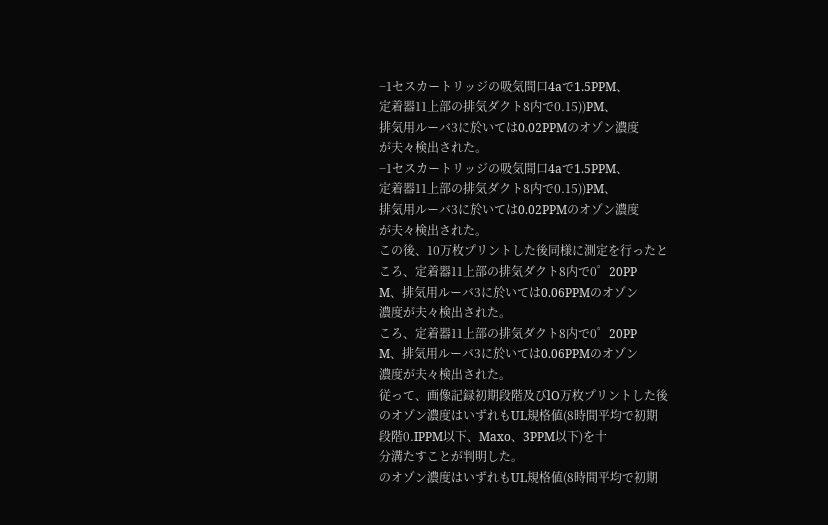−1セスカートリッジの吸気間口4aで1.5PPM、
定着器11上部の排気ダクト8内で0.15))PM、
排気用ルーバ3に於いては0.02PPMのオゾン濃度
が夫々検出された。
−1セスカートリッジの吸気間口4aで1.5PPM、
定着器11上部の排気ダクト8内で0.15))PM、
排気用ルーバ3に於いては0.02PPMのオゾン濃度
が夫々検出された。
この後、10万枚プリントした後同様に測定を行ったと
ころ、定着器11上部の排気ダクト8内で0゜20PP
M、排気用ルーバ3に於いては0.06PPMのオゾン
濃度が夫々検出された。
ころ、定着器11上部の排気ダクト8内で0゜20PP
M、排気用ルーバ3に於いては0.06PPMのオゾン
濃度が夫々検出された。
従って、画像記録初期段階及びlO万枚プリントした後
のオゾン濃度はいずれもUL規格値(8時間平均で初期
段階0.IPPM以下、Maxo、3PPM以下)を十
分溝たすことが判明した。
のオゾン濃度はいずれもUL規格値(8時間平均で初期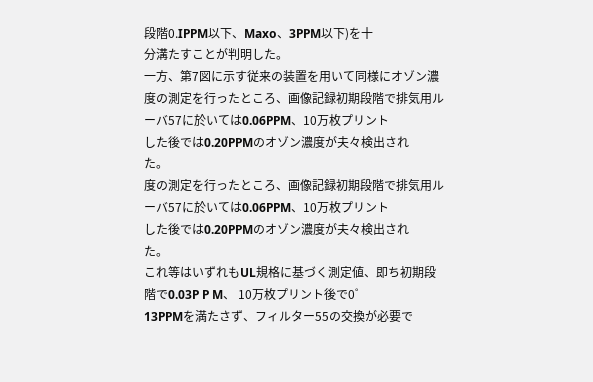段階0.IPPM以下、Maxo、3PPM以下)を十
分溝たすことが判明した。
一方、第7図に示す従来の装置を用いて同様にオゾン濃
度の測定を行ったところ、画像記録初期段階で排気用ル
ーバ57に於いては0.06PPM、10万枚プリント
した後では0.20PPMのオゾン濃度が夫々検出され
た。
度の測定を行ったところ、画像記録初期段階で排気用ル
ーバ57に於いては0.06PPM、10万枚プリント
した後では0.20PPMのオゾン濃度が夫々検出され
た。
これ等はいずれもUL規格に基づく測定値、即ち初期段
階で0.03P P M、 10万枚プリント後で0゜
13PPMを満たさず、フィルター55の交換が必要で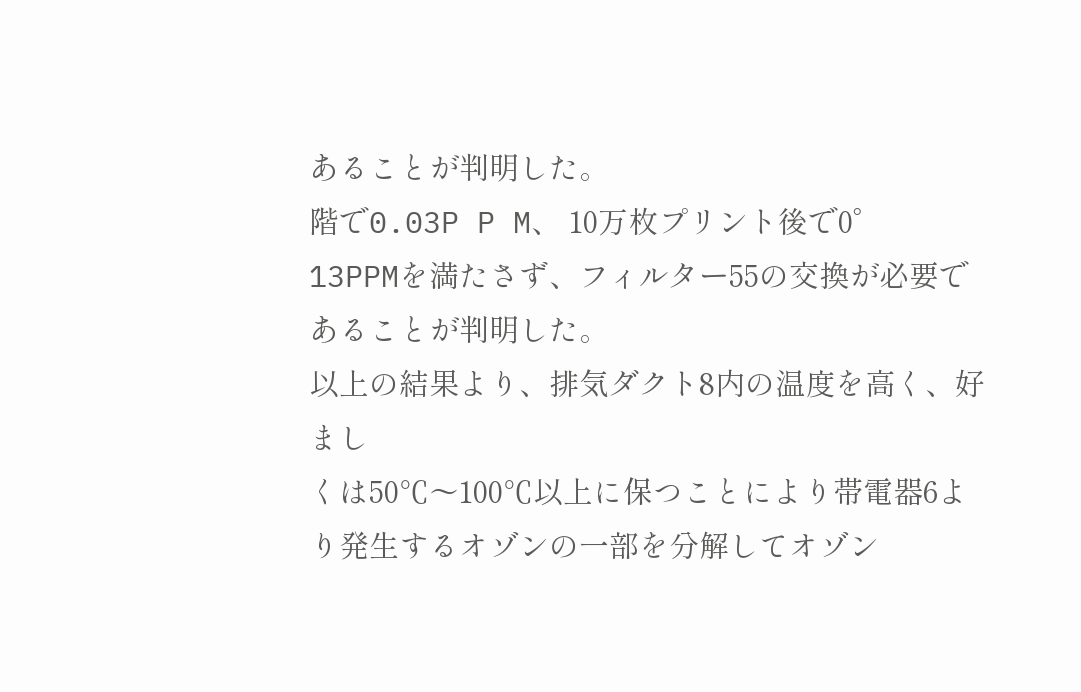あることが判明した。
階で0.03P P M、 10万枚プリント後で0゜
13PPMを満たさず、フィルター55の交換が必要で
あることが判明した。
以上の結果より、排気ダクト8内の温度を高く、好まし
くは50℃〜100℃以上に保つことにより帯電器6よ
り発生するオゾンの一部を分解してオゾン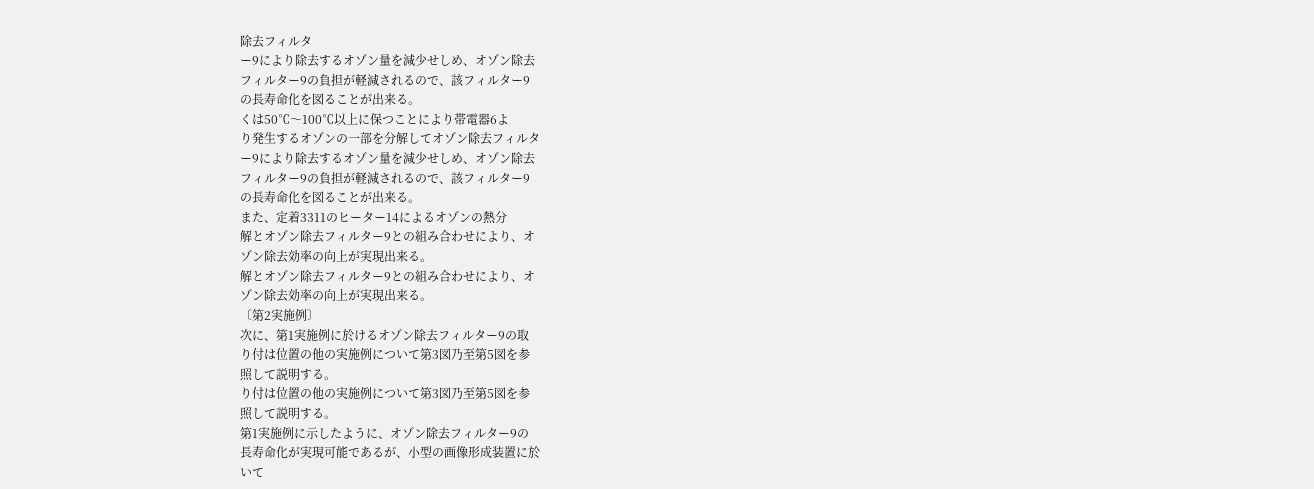除去フィルタ
ー9により除去するオゾン量を減少せしめ、オゾン除去
フィルター9の負担が軽減されるので、該フィルター9
の長寿命化を図ることが出来る。
くは50℃〜100℃以上に保つことにより帯電器6よ
り発生するオゾンの一部を分解してオゾン除去フィルタ
ー9により除去するオゾン量を減少せしめ、オゾン除去
フィルター9の負担が軽減されるので、該フィルター9
の長寿命化を図ることが出来る。
また、定着3311のヒーター14によるオゾンの熱分
解とオゾン除去フィルター9との組み合わせにより、オ
ゾン除去効率の向上が実現出来る。
解とオゾン除去フィルター9との組み合わせにより、オ
ゾン除去効率の向上が実現出来る。
〔第2実施例〕
次に、第1実施例に於けるオゾン除去フィルター9の取
り付は位置の他の実施例について第3図乃至第5図を参
照して説明する。
り付は位置の他の実施例について第3図乃至第5図を参
照して説明する。
第1実施例に示したように、オゾン除去フィルター9の
長寿命化が実現可能であるが、小型の画像形成装置に於
いて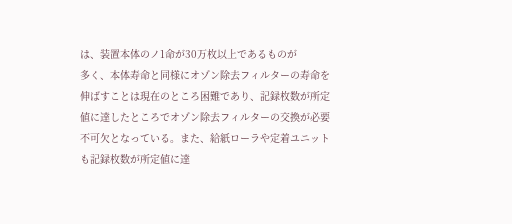は、装置本体のノ1命が30万枚以上であるものが
多く、本体寿命と同様にオゾン除去フィルターの寿命を
伸ばすことは現在のところ困難であり、記録枚数が所定
値に達したところでオゾン除去フィルターの交換が必要
不可欠となっている。また、給紙ローラや定着ユニット
も記録枚数が所定値に達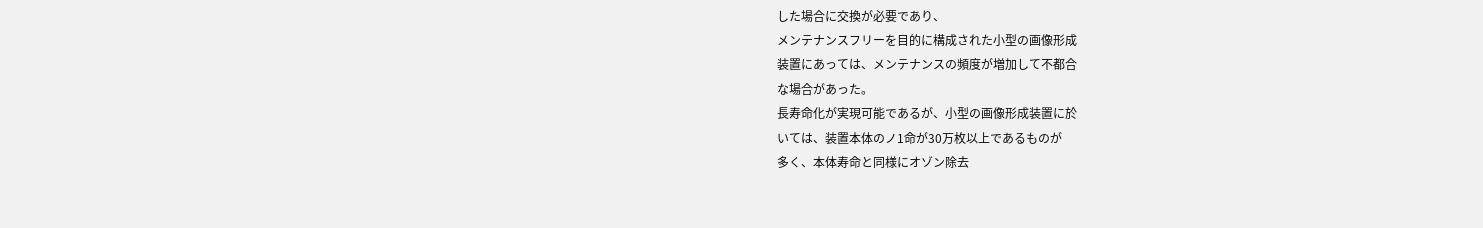した場合に交換が必要であり、
メンテナンスフリーを目的に構成された小型の画像形成
装置にあっては、メンテナンスの頻度が増加して不都合
な場合があった。
長寿命化が実現可能であるが、小型の画像形成装置に於
いては、装置本体のノ1命が30万枚以上であるものが
多く、本体寿命と同様にオゾン除去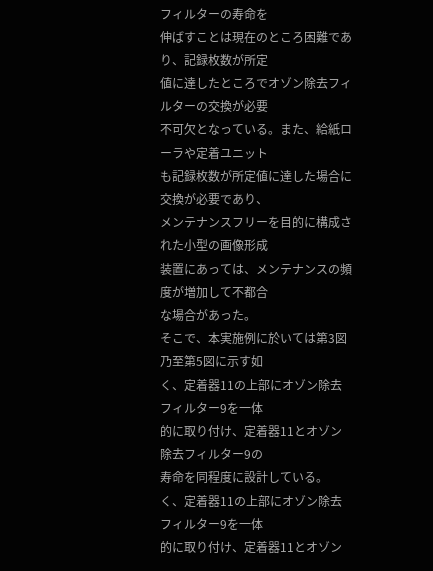フィルターの寿命を
伸ばすことは現在のところ困難であり、記録枚数が所定
値に達したところでオゾン除去フィルターの交換が必要
不可欠となっている。また、給紙ローラや定着ユニット
も記録枚数が所定値に達した場合に交換が必要であり、
メンテナンスフリーを目的に構成された小型の画像形成
装置にあっては、メンテナンスの頻度が増加して不都合
な場合があった。
そこで、本実施例に於いては第3図乃至第5図に示す如
く、定着器11の上部にオゾン除去フィルター9を一体
的に取り付け、定着器11とオゾン除去フィルター9の
寿命を同程度に設計している。
く、定着器11の上部にオゾン除去フィルター9を一体
的に取り付け、定着器11とオゾン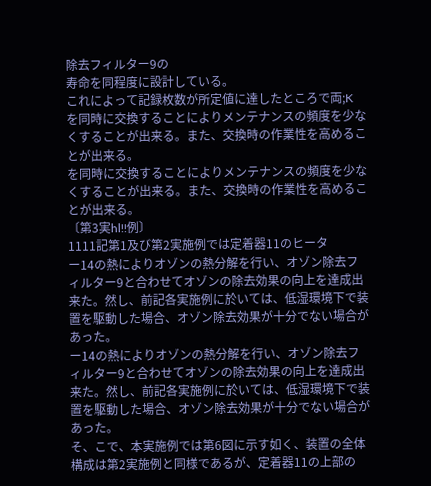除去フィルター9の
寿命を同程度に設計している。
これによって記録枚数が所定値に達したところで両;K
を同時に交換することによりメンテナンスの頻度を少な
くすることが出来る。また、交換時の作業性を高めるこ
とが出来る。
を同時に交換することによりメンテナンスの頻度を少な
くすることが出来る。また、交換時の作業性を高めるこ
とが出来る。
〔第3実hl!!例〕
1111記第1及び第2実施例では定着器11のヒータ
ー14の熱によりオゾンの熱分解を行い、オゾン除去フ
ィルター9と合わせてオゾンの除去効果の向上を達成出
来た。然し、前記各実施例に於いては、低湿環境下で装
置を駆動した場合、オゾン除去効果が十分でない場合が
あった。
ー14の熱によりオゾンの熱分解を行い、オゾン除去フ
ィルター9と合わせてオゾンの除去効果の向上を達成出
来た。然し、前記各実施例に於いては、低湿環境下で装
置を駆動した場合、オゾン除去効果が十分でない場合が
あった。
そ、こで、本実施例では第6図に示す如く、装置の全体
構成は第2実施例と同様であるが、定着器11の上部の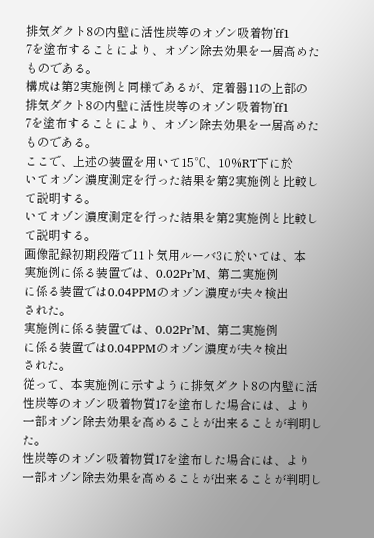排気ダクト8の内壁に活性炭等のオゾン吸着物’ff1
7を塗布することにより、オゾン除去効果を一居高めた
ものである。
構成は第2実施例と同様であるが、定着器11の上部の
排気ダクト8の内壁に活性炭等のオゾン吸着物’ff1
7を塗布することにより、オゾン除去効果を一居高めた
ものである。
ここで、上述の装置を用いて15℃、10%RT下に於
いてオゾン濃度測定を行った結果を第2実施例と比較し
て説明する。
いてオゾン濃度測定を行った結果を第2実施例と比較し
て説明する。
画像記録初期段階で11ト気用ルーバ3に於いては、本
実施例に係る装置では、0.02Pr’M、第二実施例
に係る装置では0.04PPMのオゾン濃度が夫々検出
された。
実施例に係る装置では、0.02Pr’M、第二実施例
に係る装置では0.04PPMのオゾン濃度が夫々検出
された。
従って、本実施例に示すように排気ダクト8の内壁に活
性炭等のオゾン吸着物質17を塗布した場合には、より
一部オゾン除去効果を高めることが出来ることが判明し
た。
性炭等のオゾン吸着物質17を塗布した場合には、より
一部オゾン除去効果を高めることが出来ることが判明し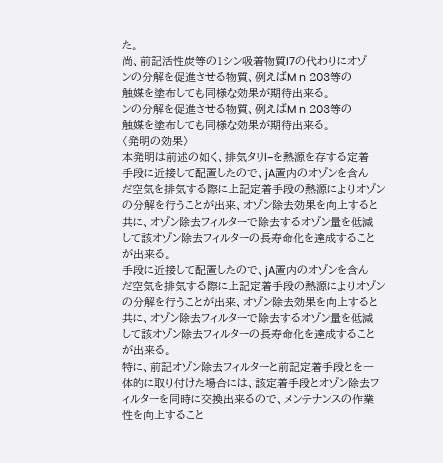た。
尚、前記活性炭等の1シン吸着物質I7の代わりにオゾ
ンの分解を促進させる物質、例えばM n 203等の
触媒を塗布しても同様な効果が期待出来る。
ンの分解を促進させる物質、例えばM n 203等の
触媒を塗布しても同様な効果が期待出来る。
〈発明の効果〉
本発明は前述の如く、排気タリl−を熱源を存する定着
手段に近接して配置したので、jA置内のオゾンを含ん
だ空気を排気する際に上記定着手段の熱源によりオゾン
の分解を行うことが出来、オゾン除去効果を向上すると
共に、オゾン除去フィルターで除去するオゾン量を低減
して該オゾン除去フィルターの長寿命化を達成すること
が出来る。
手段に近接して配置したので、jA置内のオゾンを含ん
だ空気を排気する際に上記定着手段の熱源によりオゾン
の分解を行うことが出来、オゾン除去効果を向上すると
共に、オゾン除去フィルターで除去するオゾン量を低減
して該オゾン除去フィルターの長寿命化を達成すること
が出来る。
特に、前記オゾン除去フィルターと前記定着手段とを一
体的に取り付けた場合には、該定着手段とオゾン除去フ
ィルターを同時に交換出来るので、メンテナンスの作業
性を向上すること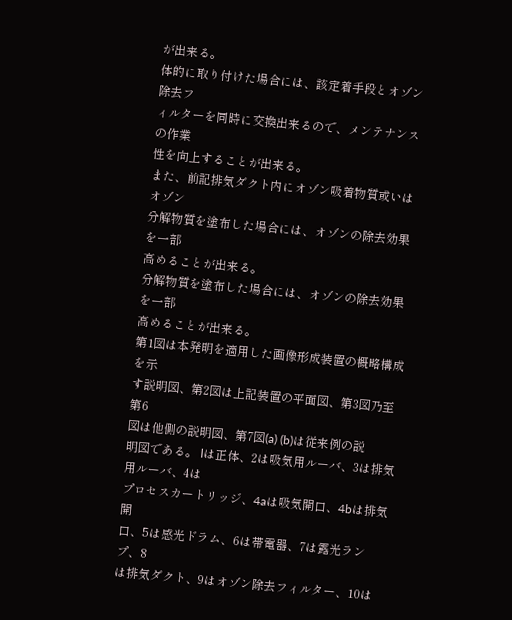が出来る。
体的に取り付けた場合には、該定着手段とオゾン除去フ
ィルターを同時に交換出来るので、メンテナンスの作業
性を向上することが出来る。
また、前記排気ダクト内にオゾン吸着物質或いはオゾン
分解物質を塗布した場合には、オゾンの除去効果を一部
高めることが出来る。
分解物質を塗布した場合には、オゾンの除去効果を一部
高めることが出来る。
第1図は本発明を適用した画像形成装置の概略構成を示
す説明図、第2図は上記装置の平面図、第3図乃至第6
図は他側の説明図、第7図(a) (b)は従来例の説
明図である。 lは正体、2は吸気用ルーバ、3は排気用ルーバ、4は
プロセスカートリッジ、4aは吸気開口、4bは排気開
口、5は感光ドラム、6は帯電器、7は露光ランプ、8
は排気ダクト、9はオゾン除去フィルター、10は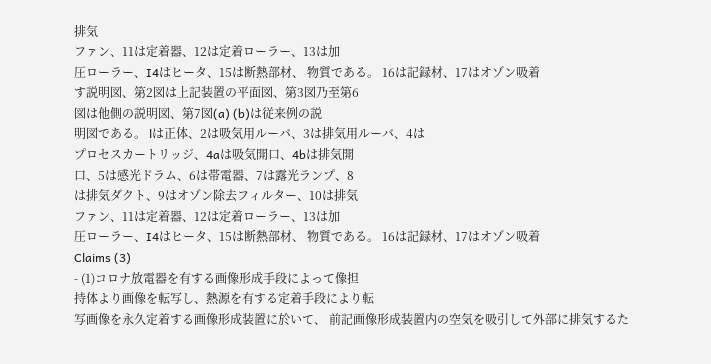排気
ファン、11は定着器、12は定着ローラー、13は加
圧ローラー、I4はヒータ、15は断熱部材、 物質である。 16は記録材、17はオゾン吸着
す説明図、第2図は上記装置の平面図、第3図乃至第6
図は他側の説明図、第7図(a) (b)は従来例の説
明図である。 lは正体、2は吸気用ルーバ、3は排気用ルーバ、4は
プロセスカートリッジ、4aは吸気開口、4bは排気開
口、5は感光ドラム、6は帯電器、7は露光ランプ、8
は排気ダクト、9はオゾン除去フィルター、10は排気
ファン、11は定着器、12は定着ローラー、13は加
圧ローラー、I4はヒータ、15は断熱部材、 物質である。 16は記録材、17はオゾン吸着
Claims (3)
- (1)コロナ放電器を有する画像形成手段によって像担
持体より画像を転写し、熱源を有する定着手段により転
写画像を永久定着する画像形成装置に於いて、 前記画像形成装置内の空気を吸引して外部に排気するた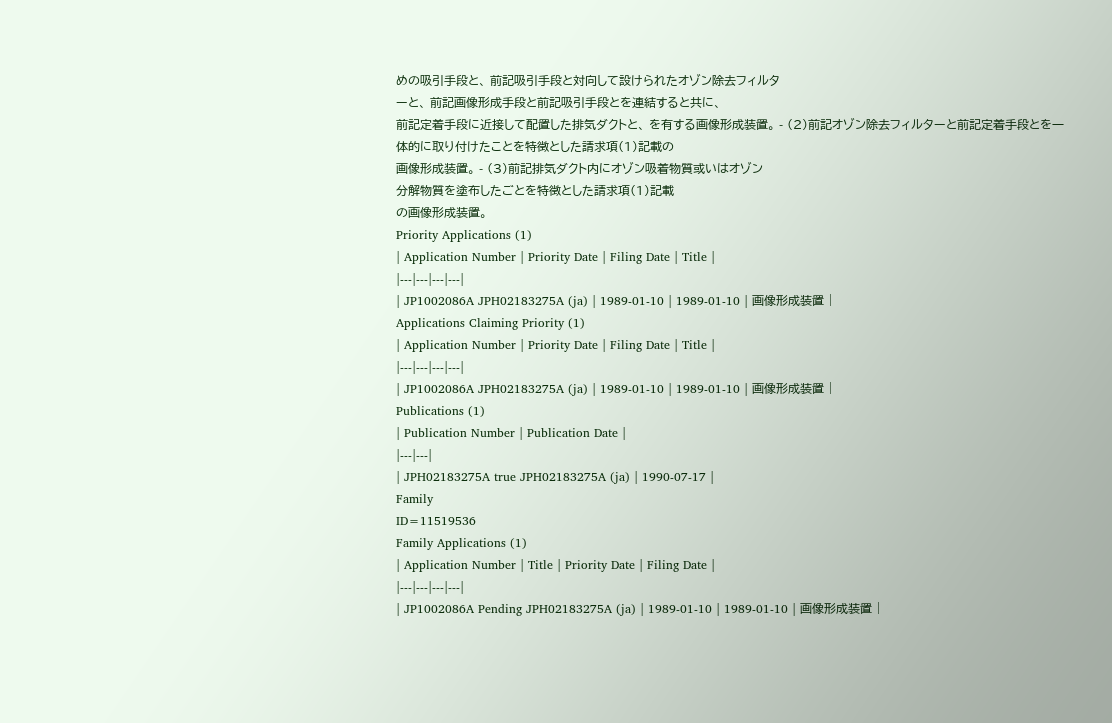めの吸引手段と、 前記吸引手段と対向して設けられたオゾン除去フィルタ
ーと、 前記画像形成手段と前記吸引手段とを連結すると共に、
前記定着手段に近接して配置した排気ダクトと、 を有する画像形成装置。 - (2)前記オゾン除去フィルターと前記定着手段とを一
体的に取り付けたことを特徴とした請求項(1)記載の
画像形成装置。 - (3)前記排気ダクト内にオゾン吸着物質或いはオゾン
分解物質を塗布したごとを特徴とした請求項(1)記載
の画像形成装置。
Priority Applications (1)
| Application Number | Priority Date | Filing Date | Title |
|---|---|---|---|
| JP1002086A JPH02183275A (ja) | 1989-01-10 | 1989-01-10 | 画像形成装置 |
Applications Claiming Priority (1)
| Application Number | Priority Date | Filing Date | Title |
|---|---|---|---|
| JP1002086A JPH02183275A (ja) | 1989-01-10 | 1989-01-10 | 画像形成装置 |
Publications (1)
| Publication Number | Publication Date |
|---|---|
| JPH02183275A true JPH02183275A (ja) | 1990-07-17 |
Family
ID=11519536
Family Applications (1)
| Application Number | Title | Priority Date | Filing Date |
|---|---|---|---|
| JP1002086A Pending JPH02183275A (ja) | 1989-01-10 | 1989-01-10 | 画像形成装置 |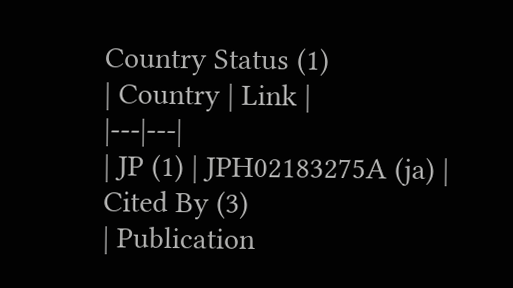Country Status (1)
| Country | Link |
|---|---|
| JP (1) | JPH02183275A (ja) |
Cited By (3)
| Publication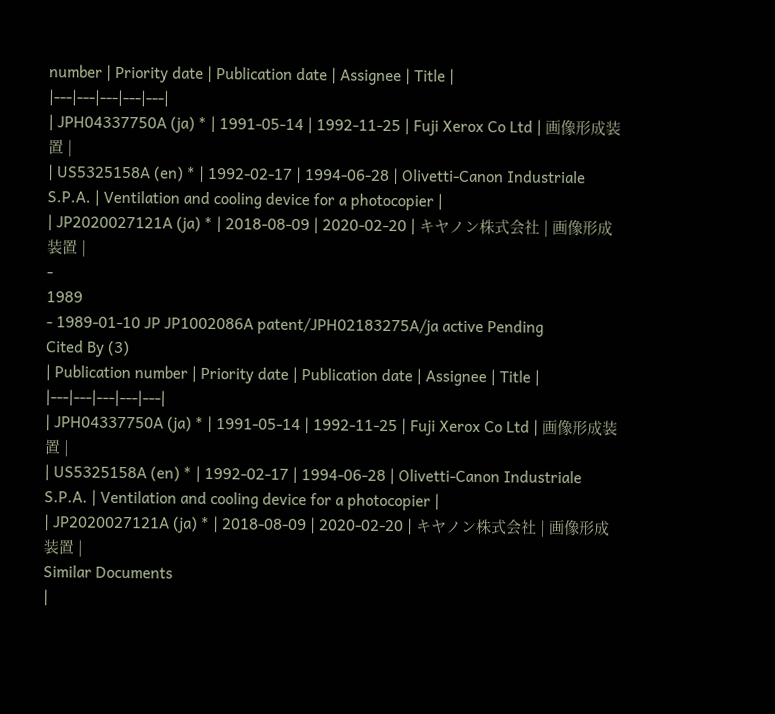number | Priority date | Publication date | Assignee | Title |
|---|---|---|---|---|
| JPH04337750A (ja) * | 1991-05-14 | 1992-11-25 | Fuji Xerox Co Ltd | 画像形成装置 |
| US5325158A (en) * | 1992-02-17 | 1994-06-28 | Olivetti-Canon Industriale S.P.A. | Ventilation and cooling device for a photocopier |
| JP2020027121A (ja) * | 2018-08-09 | 2020-02-20 | キヤノン株式会社 | 画像形成装置 |
-
1989
- 1989-01-10 JP JP1002086A patent/JPH02183275A/ja active Pending
Cited By (3)
| Publication number | Priority date | Publication date | Assignee | Title |
|---|---|---|---|---|
| JPH04337750A (ja) * | 1991-05-14 | 1992-11-25 | Fuji Xerox Co Ltd | 画像形成装置 |
| US5325158A (en) * | 1992-02-17 | 1994-06-28 | Olivetti-Canon Industriale S.P.A. | Ventilation and cooling device for a photocopier |
| JP2020027121A (ja) * | 2018-08-09 | 2020-02-20 | キヤノン株式会社 | 画像形成装置 |
Similar Documents
|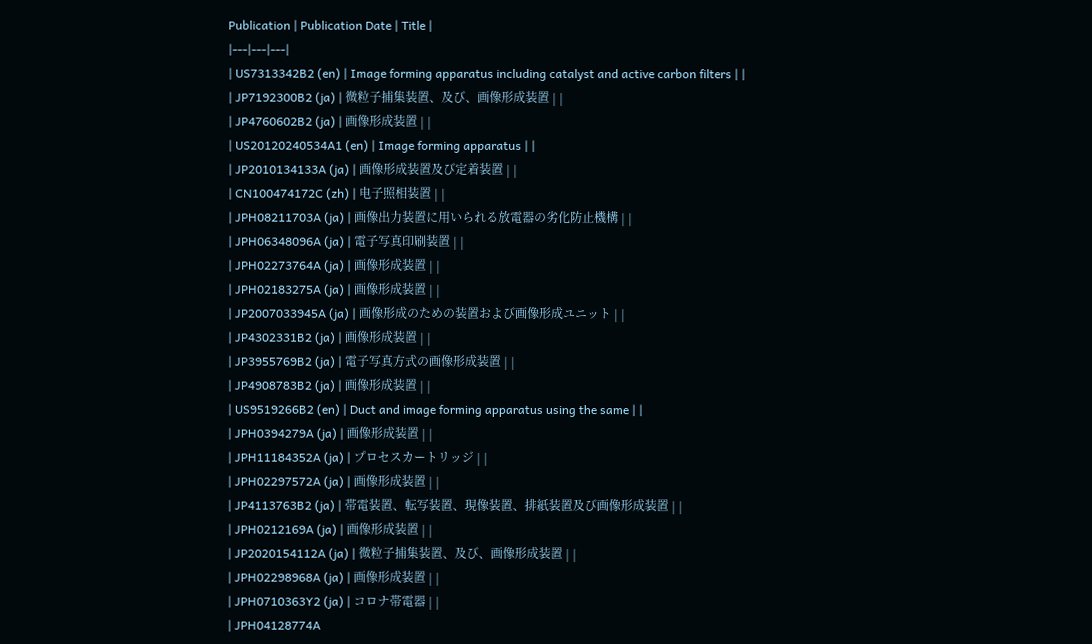Publication | Publication Date | Title |
|---|---|---|
| US7313342B2 (en) | Image forming apparatus including catalyst and active carbon filters | |
| JP7192300B2 (ja) | 微粒子捕集装置、及び、画像形成装置 | |
| JP4760602B2 (ja) | 画像形成装置 | |
| US20120240534A1 (en) | Image forming apparatus | |
| JP2010134133A (ja) | 画像形成装置及び定着装置 | |
| CN100474172C (zh) | 电子照相装置 | |
| JPH08211703A (ja) | 画像出力装置に用いられる放電器の劣化防止機構 | |
| JPH06348096A (ja) | 電子写真印刷装置 | |
| JPH02273764A (ja) | 画像形成装置 | |
| JPH02183275A (ja) | 画像形成装置 | |
| JP2007033945A (ja) | 画像形成のための装置および画像形成ユニット | |
| JP4302331B2 (ja) | 画像形成装置 | |
| JP3955769B2 (ja) | 電子写真方式の画像形成装置 | |
| JP4908783B2 (ja) | 画像形成装置 | |
| US9519266B2 (en) | Duct and image forming apparatus using the same | |
| JPH0394279A (ja) | 画像形成装置 | |
| JPH11184352A (ja) | プロセスカートリッジ | |
| JPH02297572A (ja) | 画像形成装置 | |
| JP4113763B2 (ja) | 帯電装置、転写装置、現像装置、排紙装置及び画像形成装置 | |
| JPH0212169A (ja) | 画像形成装置 | |
| JP2020154112A (ja) | 微粒子捕集装置、及び、画像形成装置 | |
| JPH02298968A (ja) | 画像形成装置 | |
| JPH0710363Y2 (ja) | コロナ帯電器 | |
| JPH04128774A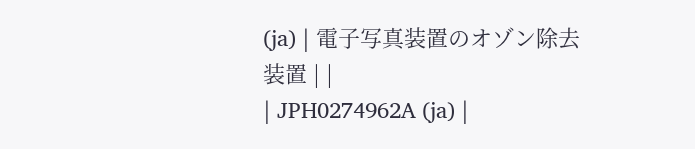(ja) | 電子写真装置のオゾン除去装置 | |
| JPH0274962A (ja) |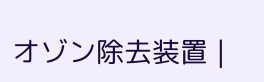オゾン除去装置 |